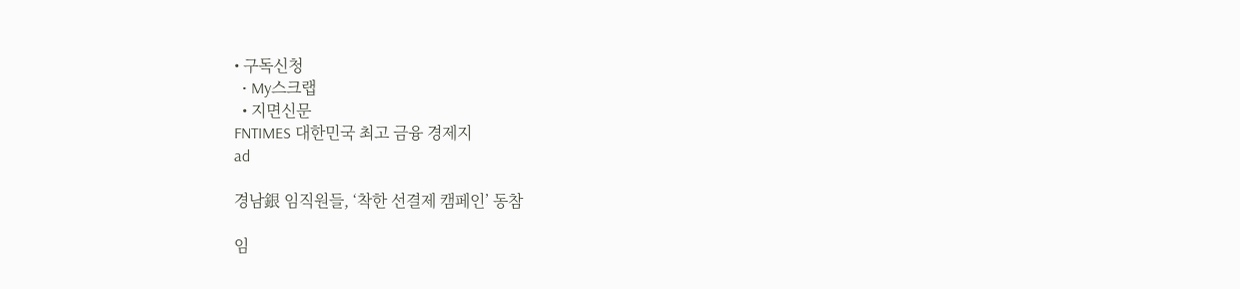• 구독신청
  • My스크랩
  • 지면신문
FNTIMES 대한민국 최고 금융 경제지
ad

경남銀 임직원들, ‘착한 선결제 캠페인’ 동참

임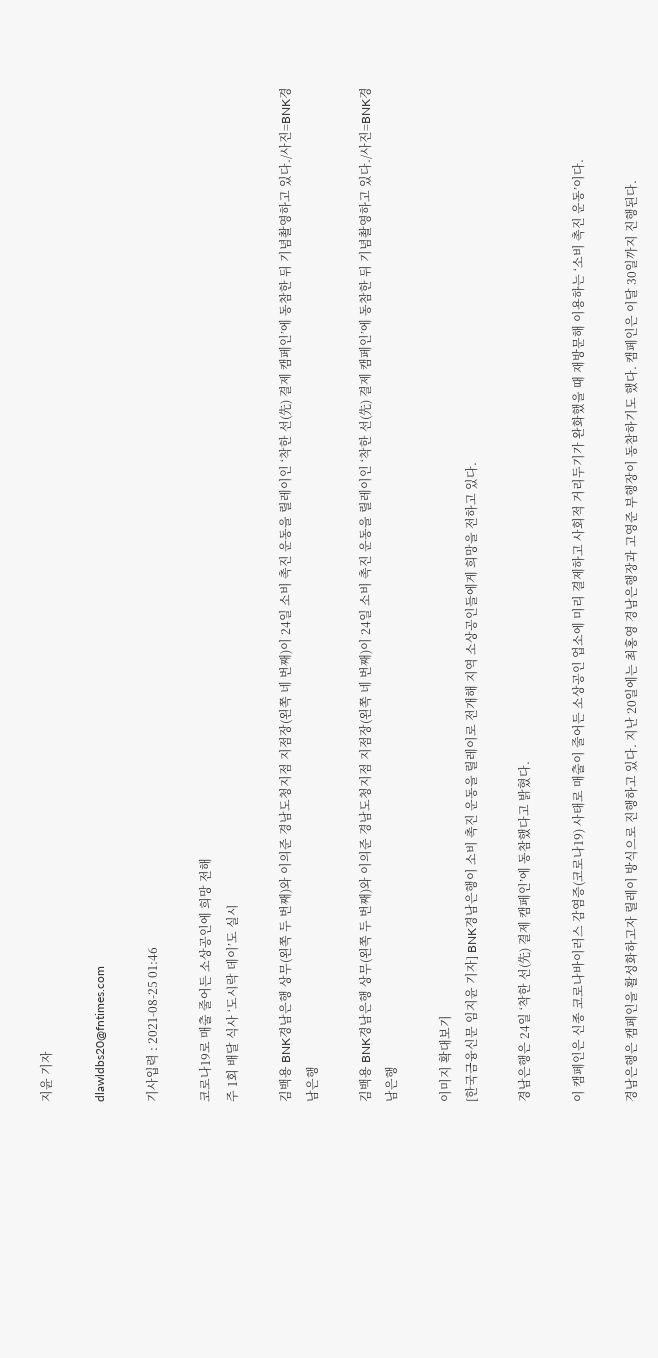지윤 기자

dlawldbs20@fntimes.com

기사입력 : 2021-08-25 01:46

코로나19로 매출 줄어든 소상공인에 희망 전해
주 1회 배달 식사 ‘도시락 데이’도 실시

김백용 BNK경남은행 상무(왼쪽 두 번째)와 이의준 경남도청지점 지점장(왼쪽 네 번째)이 24일 소비 촉진 운동을 릴레이인 ‘착한 선(先) 결제 캠페인’에 동참한 뒤 기념촬영하고 있다./사진=BNK경남은행

김백용 BNK경남은행 상무(왼쪽 두 번째)와 이의준 경남도청지점 지점장(왼쪽 네 번째)이 24일 소비 촉진 운동을 릴레이인 ‘착한 선(先) 결제 캠페인’에 동참한 뒤 기념촬영하고 있다./사진=BNK경남은행

이미지 확대보기
[한국금융신문 임지윤 기자] BNK경남은행이 소비 촉진 운동을 릴레이로 전개해 지역 소상공인들에게 희망을 전하고 있다.

경남은행은 24일 ‘착한 선(先) 결제 캠페인’에 동참했다고 밝혔다.

이 캠페인은 신종 코로나바이러스 감염증(코로나19) 사태로 매출이 줄어든 소상공인 업소에 미리 결제하고 사회적 거리두기가 완화했을 때 재방문해 이용하는 ‘소비 촉진 운동’이다.

경남은행은 캠페인을 활성화하고자 릴레이 방식으로 진행하고 있다. 지난 20일에는 최홍영 경남은행장과 고영준 부행장이 동참하기도 했다. 캠페인은 이달 30일까지 진행된다.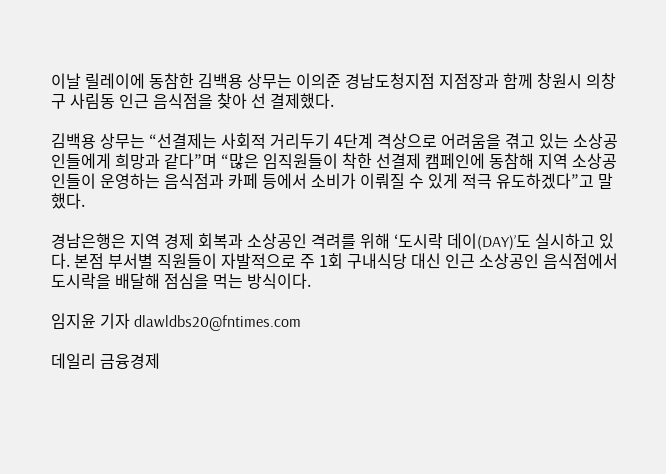이날 릴레이에 동참한 김백용 상무는 이의준 경남도청지점 지점장과 함께 창원시 의창구 사림동 인근 음식점을 찾아 선 결제했다.

김백용 상무는 “선결제는 사회적 거리두기 4단계 격상으로 어려움을 겪고 있는 소상공인들에게 희망과 같다”며 “많은 임직원들이 착한 선결제 캠페인에 동참해 지역 소상공인들이 운영하는 음식점과 카페 등에서 소비가 이뤄질 수 있게 적극 유도하겠다”고 말했다.

경남은행은 지역 경제 회복과 소상공인 격려를 위해 ‘도시락 데이(DAY)’도 실시하고 있다. 본점 부서별 직원들이 자발적으로 주 1회 구내식당 대신 인근 소상공인 음식점에서 도시락을 배달해 점심을 먹는 방식이다.

임지윤 기자 dlawldbs20@fntimes.com

데일리 금융경제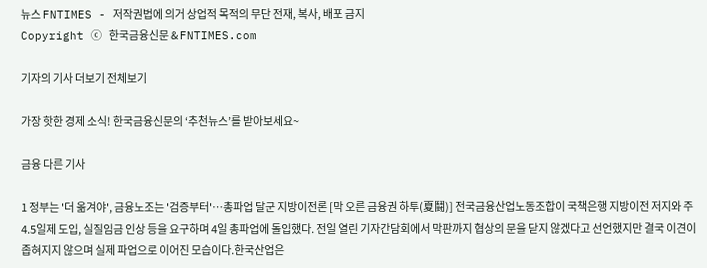뉴스 FNTIMES - 저작권법에 의거 상업적 목적의 무단 전재, 복사, 배포 금지
Copyright ⓒ 한국금융신문 & FNTIMES.com

기자의 기사 더보기 전체보기

가장 핫한 경제 소식! 한국금융신문의 ‘추천뉴스’를 받아보세요~

금융 다른 기사

1 정부는 '더 옮겨야', 금융노조는 '검증부터'…총파업 달군 지방이전론 [막 오른 금융권 하투(夏鬪)] 전국금융산업노동조합이 국책은행 지방이전 저지와 주 4.5일제 도입, 실질임금 인상 등을 요구하며 4일 총파업에 돌입했다. 전일 열린 기자간담회에서 막판까지 협상의 문을 닫지 않겠다고 선언했지만 결국 이견이 좁혀지지 않으며 실제 파업으로 이어진 모습이다.한국산업은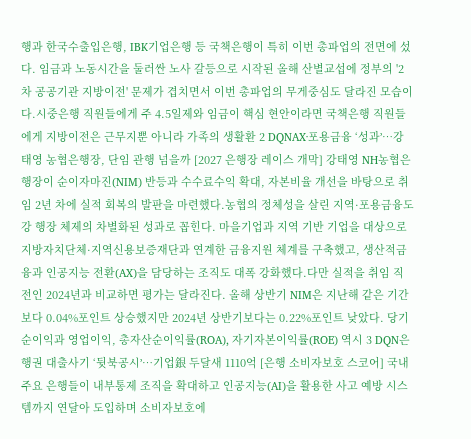행과 한국수출입은행, IBK기업은행 등 국책은행이 특히 이번 총파업의 전면에 섰다. 임금과 노동시간을 둘러싼 노사 갈등으로 시작된 올해 산별교섭에 정부의 '2차 공공기관 지방이전' 문제가 겹치면서 이번 총파업의 무게중심도 달라진 모습이다.시중은행 직원들에게 주 4.5일제와 임금이 핵심 현안이라면 국책은행 직원들에게 지방이전은 근무지뿐 아니라 가족의 생활환 2 DQNAX·포용금융 ‘성과ʼ…강태영 농협은행장, 단임 관행 넘을까 [2027 은행장 레이스 개막] 강태영 NH농협은행장이 순이자마진(NIM) 반등과 수수료수익 확대, 자본비율 개선을 바탕으로 취임 2년 차에 실적 회복의 발판을 마련했다.농협의 정체성을 살린 지역·포용금융도 강 행장 체제의 차별화된 성과로 꼽힌다. 마을기업과 지역 기반 기업을 대상으로 지방자치단체·지역신용보증재단과 연계한 금융지원 체계를 구축했고, 생산적금융과 인공지능 전환(AX)을 담당하는 조직도 대폭 강화했다.다만 실적을 취임 직전인 2024년과 비교하면 평가는 달라진다. 올해 상반기 NIM은 지난해 같은 기간보다 0.04%포인트 상승했지만 2024년 상반기보다는 0.22%포인트 낮았다. 당기순이익과 영업이익, 총자산순이익률(ROA), 자기자본이익률(ROE) 역시 3 DQN은행권 대출사기 ‘뒷북공시ʼ…기업銀 두달새 1110억 [은행 소비자보호 스코어] 국내 주요 은행들이 내부통제 조직을 확대하고 인공지능(AI)을 활용한 사고 예방 시스템까지 연달아 도입하며 소비자보호에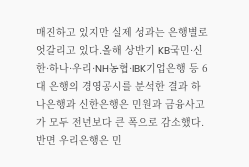매진하고 있지만 실제 성과는 은행별로 엇갈리고 있다.올해 상반기 KB국민·신한·하나·우리·NH농협·IBK기업은행 등 6대 은행의 경영공시를 분석한 결과 하나은행과 신한은행은 민원과 금융사고가 모두 전년보다 큰 폭으로 감소했다.반면 우리은행은 민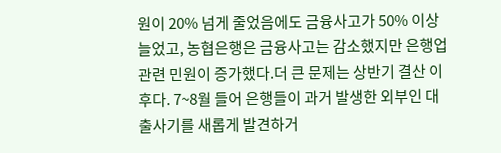원이 20% 넘게 줄었음에도 금융사고가 50% 이상 늘었고, 농협은행은 금융사고는 감소했지만 은행업 관련 민원이 증가했다.더 큰 문제는 상반기 결산 이후다. 7~8월 들어 은행들이 과거 발생한 외부인 대출사기를 새롭게 발견하거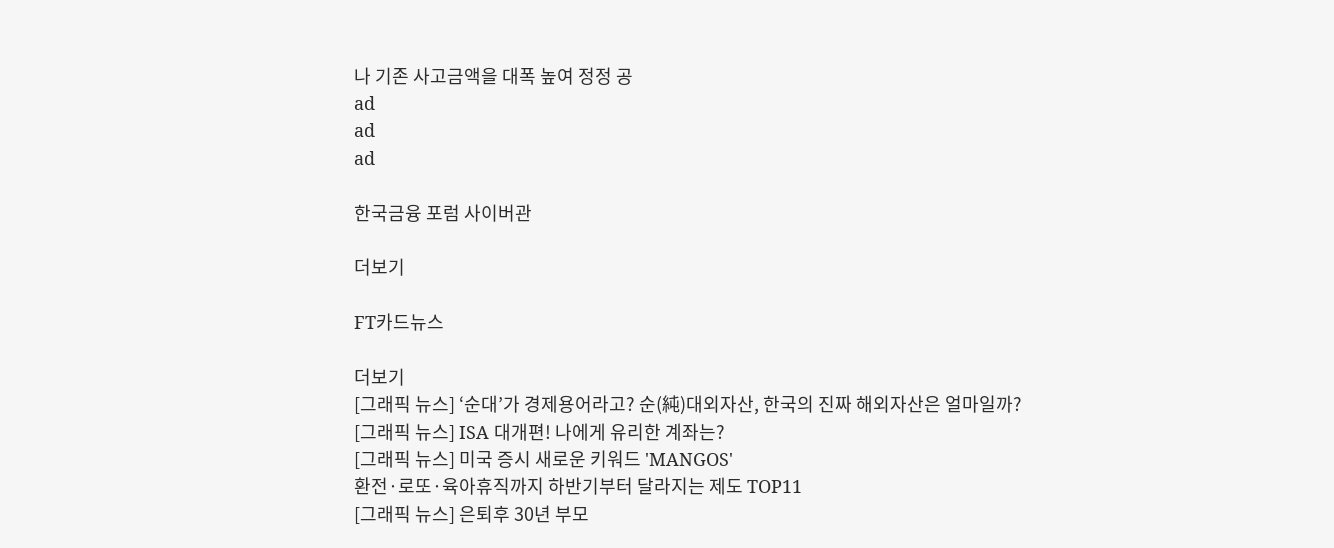나 기존 사고금액을 대폭 높여 정정 공
ad
ad
ad

한국금융 포럼 사이버관

더보기

FT카드뉴스

더보기
[그래픽 뉴스] ‘순대’가 경제용어라고? 순(純)대외자산, 한국의 진짜 해외자산은 얼마일까?
[그래픽 뉴스] ISA 대개편! 나에게 유리한 계좌는?
[그래픽 뉴스] 미국 증시 새로운 키워드 'MANGOS'
환전·로또·육아휴직까지 하반기부터 달라지는 제도 TOP11
[그래픽 뉴스] 은퇴후 30년 부모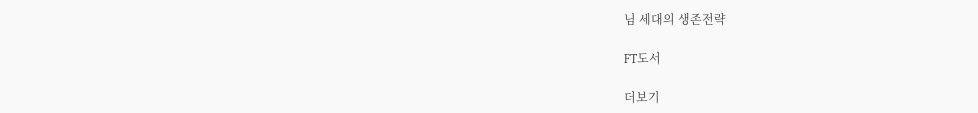님 세대의 생존전략

FT도서

더보기